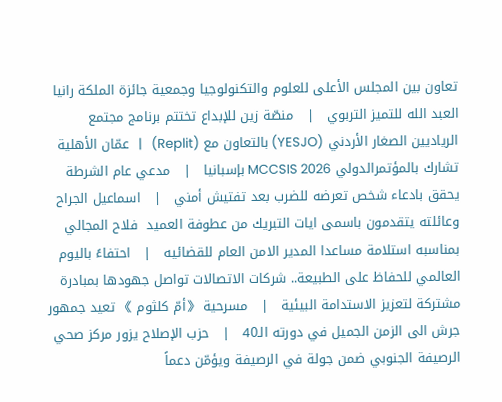تعاون بين المجلس الأعلى للعلوم والتكنولوجيا وجمعية جائزة الملكة رانيا العبد الله للتميز التربوي   |   منصّة زين للإبداع تختتم برنامج مجتمع الرياديين الصغار الأردني (YESJO) بالتعاون مع (Replit)   |   عمّان الأهلية تشارك بالمؤتمرالدولي MCCSIS 2026 بإسبانيا   |   مدعي عام الشرطة يحقق بادعاء شخص تعرضه للضرب بعد تفتيش أمني   |   اسماعيل الجراح وعائلته يتقدمون باسمى ايات التبريك من عطوفة العميد  فلاح المجالي  بمناسبه استلامة مساعدا المدير الامن العام للقضائيه   |   احتفاءً باليوم العالمي للحفاظ على الطبيعة.. شركات الاتصالات تواصل جهودها بمبادرة مشتركة لتعزيز الاستدامة البيئية   |   مسرحية 《أمّ كلثوم 》 تعيد جمهور جرش الى الزمن الجميل في دورته الـ40   |   حزب الإصلاح يزور مركز صحي الرصيفة الجنوبي ضمن جولة في الرصيفة ويؤمّن دعماً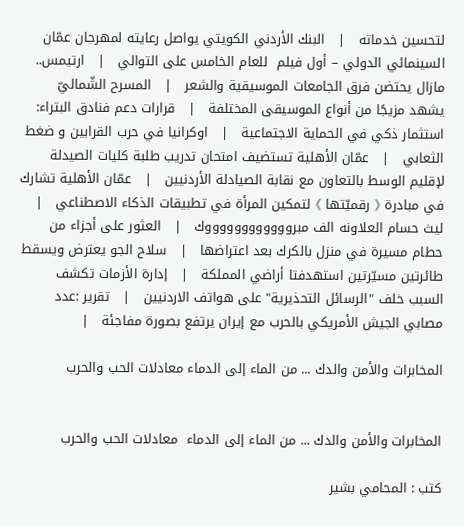لتحسين خدماته   |   البنك الأردني الكويتي يواصل رعايته لمهرجان عمّان السينمائي الدولي – أول فيلم  للعام الخامس على التوالي   |   ارتيمس.. مازال يحتضن فرق الجامعات الموسيقية والشعر   |   المسرح الشّماليّ يشهد مزيجًا من أنواع الموسيقى المختلفة   |   قرارات دعم فنادق البتراء: استثمار ذكي في الحماية الاجتماعية   |   اوكرانيا في حرب القرابين و ضغط الثعابي   |   عمّان الأهلية تستضيف امتحان تدريب طلبة كليات الصيدلة لإقليم الوسط بالتعاون مع نقابة الصيادلة الأردنيين   |   عمّان الأهلية تشارك في مبادرة 《 رقميّتها 》 لتمكين المرأة في تطبيقات الذكاء الاصطناعي   |   ليث حسام العلاونه الف مبرووووووووووووك   |   العثور على أجزاء من حطام مسيرة في منزل بالكرك بعد اعتراضها   |   سلاح الجو يعترض ويسقط طائرتين مسيّرتين استهدفتا أراضي المملكة   |   إدارة الأزمات تكشف السبب خلف "الرسائل التحذيرية" على هواتف الاردنيين   |   تقرير :عدد مصابي الجيش الأمريكي بالحرب مع إيران يرتفع بصورة مفاجئة   |

المخابرات والأمن والدك ... من الماء إلى الدماء معادلات الحب والحرب


المخابرات والأمن والدك ... من الماء إلى الدماء  معادلات الحب والحرب

كتب : المحامي بشير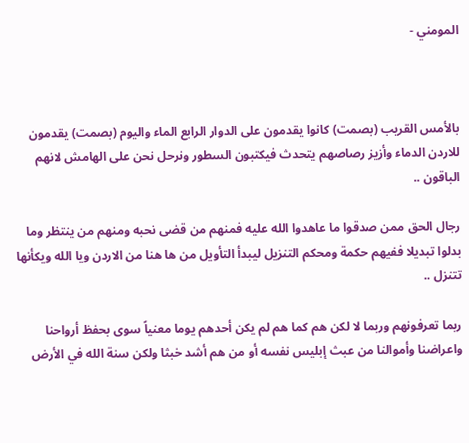المومني -



بالأمس القريب (بصمت) كانوا يقدمون على الدوار الرابع الماء واليوم (بصمت) يقدمون للاردن الدماء وأزيز رصاصهم يتحدث فيكتبون السطور ونرحل نحن على الهامش لانهم الباقون ..

رجال الحق ممن صدقوا ما عاهدوا الله عليه فمنهم من قضى نحبه ومنهم من ينتظر وما بدلوا تبديلا ففيهم حكمة ومحكم التنزيل ليبدأ التأويل من ها هنا من الاردن ويا الله ويكأنها تتنزل ..

ربما تعرفونهم وربما لا لكن هم كما هم لم يكن أحدهم يوما معنياً سوى بحفظ أرواحنا واعراضنا وأموالنا من عبث إبليس نفسه أو من هم أشد خبثا ولكن سنة الله في الأرض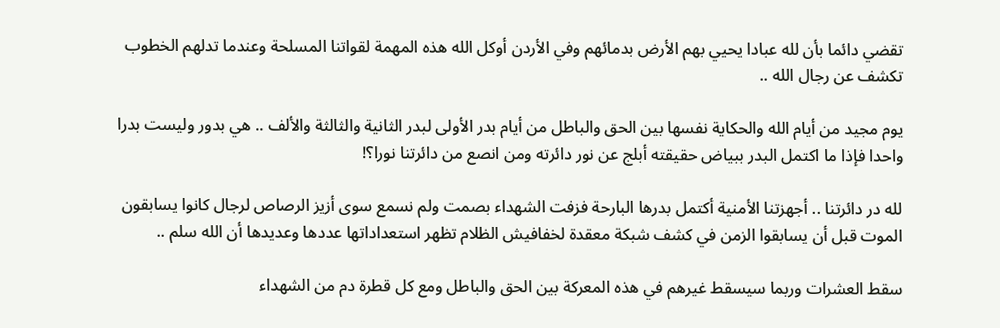تقضي دائما بأن لله عبادا يحيي بهم الأرض بدمائهم وفي الأردن أوكل الله هذه المهمة لقواتنا المسلحة وعندما تدلهم الخطوب تكشف عن رجال الله ..

يوم مجيد من أيام الله والحكاية نفسها بين الحق والباطل من أيام بدر الأولى لبدر الثانية والثالثة والألف .. هي بدور وليست بدرا واحدا فإذا ما اكتمل البدر ببياض حقيقته أبلج عن نور دائرته ومن انصع من دائرتنا نورا؟!

لله در دائرتنا .. أجهزتنا الأمنية أكتمل بدرها البارحة فزفت الشهداء بصمت ولم نسمع سوى أزيز الرصاص لرجال كانوا يسابقون الموت قبل أن يسابقوا الزمن في كشف شبكة معقدة لخفافيش الظلام تظهر استعداداتها عددها وعديدها أن الله سلم ..

سقط العشرات وربما سيسقط غيرهم في هذه المعركة بين الحق والباطل ومع كل قطرة دم من الشهداء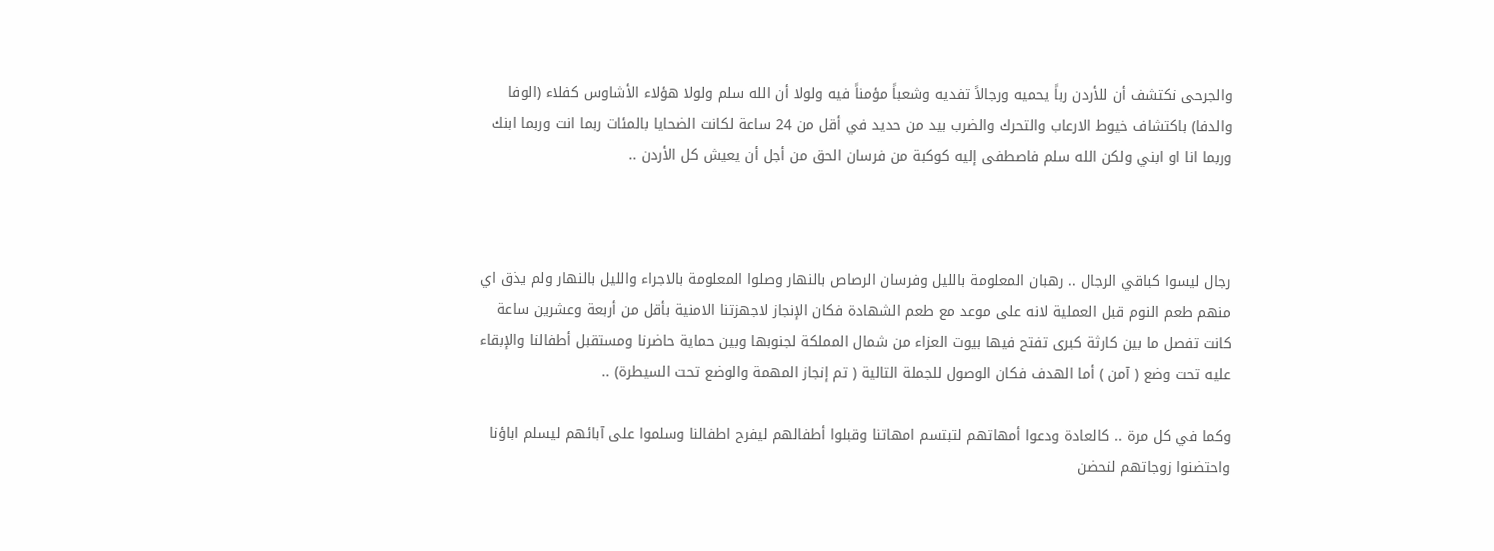والجرحى نكتشف أن للأردن رباً يحميه ورجالاً تفديه وشعباً مؤمناً فيه ولولا أن الله سلم ولولا هؤلاء الأشاوس كفلاء (الوفا والدفا) باكتشاف خيوط الارعاب والتحرك والضرب بيد من حديد في أقل من 24 ساعة لكانت الضحايا بالمئات ربما انت وربما ابنك وربما انا او ابني ولكن الله سلم فاصطفى إليه كوكبة من فرسان الحق من أجل أن يعيش كل الأردن ..



رجال ليسوا كباقي الرجال .. رهبان المعلومة بالليل وفرسان الرصاص بالنهار وصلوا المعلومة بالاجراء والليل بالنهار ولم يذق اي منهم طعم النوم قبل العملية لانه على موعد مع طعم الشهادة فكان الإنجاز لاجهزتنا الامنية بأقل من أربعة وعشرين ساعة كانت تفصل ما بين كارثة كبرى تفتح فيها بيوت العزاء من شمال المملكة لجنوبها وبين حماية حاضرنا ومستقبل أطفالنا والإبقاء عليه تحت وضع ( آمن ) أما الهدف فكان الوصول للجملة التالية ( تم إنجاز المهمة والوضع تحت السيطرة) ..

وكما في كل مرة .. كالعادة ودعوا أمهاتهم لتبتسم امهاتنا وقبلوا أطفالهم ليفرح اطفالنا وسلموا على آبائهم ليسلم اباؤنا واحتضنوا زوجاتهم لنحضن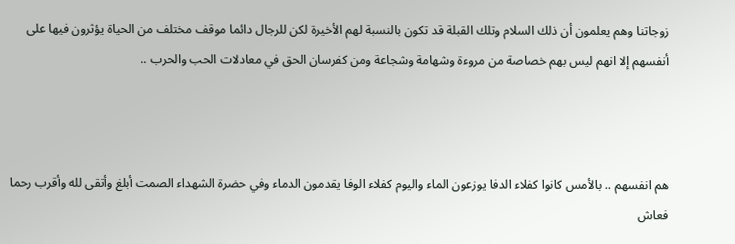زوجاتنا وهم يعلمون أن ذلك السلام وتلك القبلة قد تكون بالنسبة لهم الأخيرة لكن للرجال دائما موقف مختلف من الحياة يؤثرون فيها على أنفسهم إلا انهم ليس بهم خصاصة من مروءة وشهامة وشجاعة ومن كفرسان الحق في معادلات الحب والحرب ..



هم انفسهم .. بالأمس كانوا كفلاء الدفا يوزعون الماء واليوم كفلاء الوفا يقدمون الدماء وفي حضرة الشهداء الصمت أبلغ وأتقى لله وأقرب رحما فعاش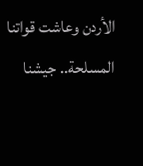الأردن وعاشت قواتنا المسلحة.. جيشنا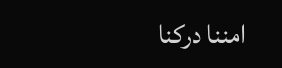امننا دركنا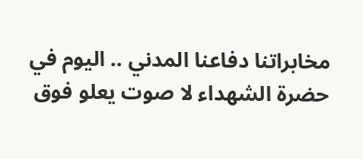مخابراتنا دفاعنا المدني .. اليوم في حضرة الشهداء لا صوت يعلو فوق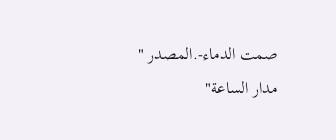صمت الدماء-.المصدر " مدار الساعة"